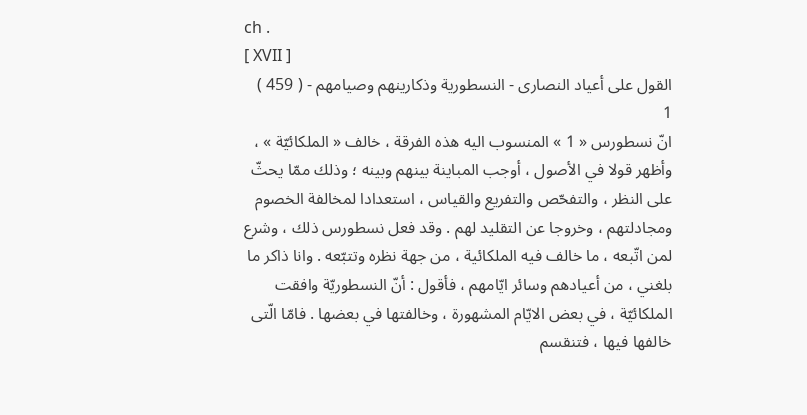ch .
[ XVII ]
القول على أعياد النصارى - النسطورية وذكارينهم وصيامهم - ( 459 )
1
انّ نسطورس « 1 » المنسوب اليه هذه الفرقة ، خالف « الملكائيّة » ، وأظهر قولا في الأصول ، أوجب المباينة بينهم وبينه ؛ وذلك ممّا يحثّ على النظر ، والتفحّص والتفريع والقياس ، استعدادا لمخالفة الخصوم ومجادلتهم ، وخروجا عن التقليد لهم . وقد فعل نسطورس ذلك ، وشرع لمن اتّبعه ، ما خالف فيه الملكائية ، من جهة نظره وتتبّعه . وانا ذاكر ما بلغني ، من أعيادهم وسائر ايّامهم ، فأقول : أنّ النسطوريّة وافقت الملكائيّة ، في بعض الايّام المشهورة ، وخالفتها في بعضها . فامّا الّتى خالفها فيها ، فتنقسم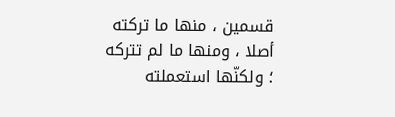قسمين ، منها ما تركته أصلا ، ومنها ما لم تتركه ؛ ولكنّها استعملته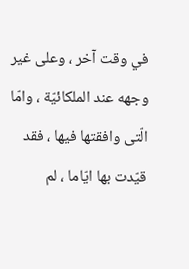في وقت آخر ، وعلى غير وجهه عند الملكائيّة ، وامّا الّتى وافقتها فيها ، فقد قيّدت بها ايّاما ، لم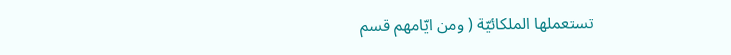تستعملها الملكائيّة ( ومن ايّامهم قسم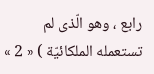رابع ، وهو الّذى لم تستعمله الملكائيّة ) « 2 »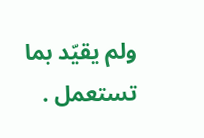ولم يقيّد بما تستعمل .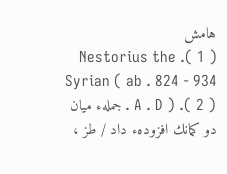هامش
( 1 ). Nestorius the Syrian ( ab . 824 - 934 A . D ) .( 2 ) . جملهء ميان دو كمانك افزودهء داد / طز ،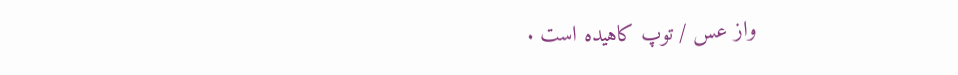واز عس / توپ كاهيده است .